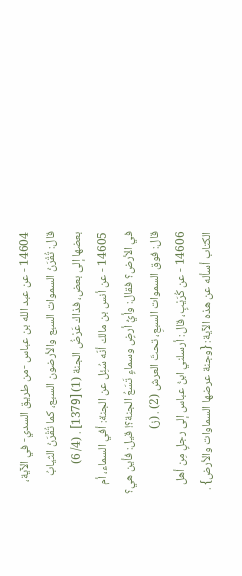14604 - عن عبد الله بن عباس -من طريق السدي- في الآية، قال: تُقْرَنُ السموات السبع والأرضون السبع، كما تُقْرَنُ الثيابُ بعضها إلى بعض، فذاك عَرْضُ الجنة (1) [1379] . (4/ 6)
14605 - عن أنس بن مالك أنّه سُئِل عن الجنة: أفي السماء، أم في الأرض؟ فقال: وأيُّ أرضٍ وسماءٍ تَسَعُ الجنة؟! قيل: فأين هي؟ قال: فوق السموات السبعِ، تحتَ العرش (2) . (ز)
14606 - عن كُرَيْبٍ، قال: أرسلني ابنُ عباس إلى رجلٍ مِن أهل الكتاب أسأله عن هذه الآية: {وجنة عرضها السماوات والأرض} .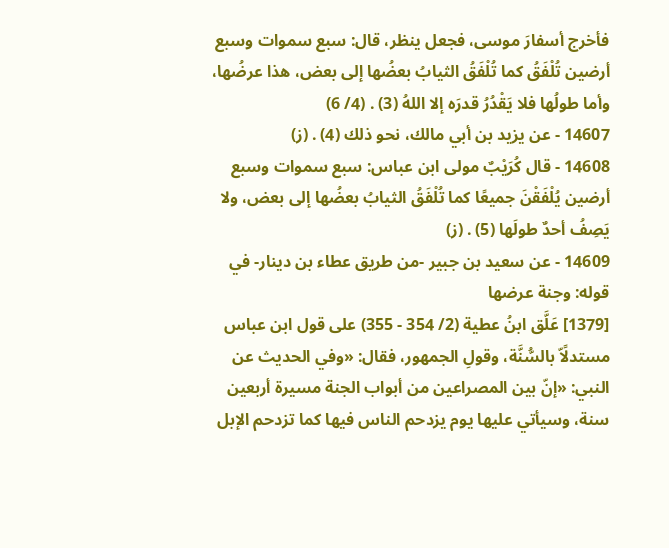فأخرج أسفارَ موسى، فجعل ينظر، قال: سبع سموات وسبع أرضين تُلْفَقُ كما تُلْفَقُ الثيابُ بعضُها إلى بعض، هذا عرضُها، وأما طولُها فلا يَقْدُرُ قدرَه إلا اللهُ (3) . (4/ 6)
14607 - عن يزيد بن أبي مالك، نحو ذلك (4) . (ز)
14608 - قال كُرَيْبٌ مولى ابن عباس: سبع سموات وسبع أرضين يُلْفَقْنَ جميعًا كما تُلْفَقُ الثيابُ بعضُها إلى بعض، ولا يَصِفُ أحدٌ طولَها (5) . (ز)
14609 - عن سعيد بن جبير -من طريق عطاء بن دينار- في قوله: وجنة عرضها
[1379] عَلَّق ابنُ عطية (2/ 354 - 355) على قول ابن عباس مستدلًاّ بالسُّنَّة، وقولِ الجمهور، فقال: «وفي الحديث عن النبي: «إنّ بين المصراعين من أبواب الجنة مسيرة أربعين سنة، وسيأتي عليها يوم يزدحم الناس فيها كما تزدحم الإبل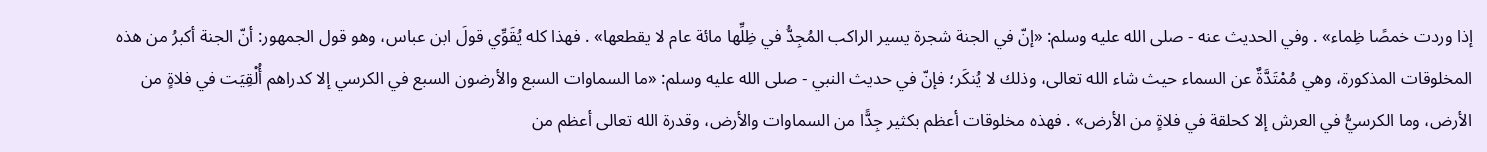إذا وردت خمصًا ظِماء» . وفي الحديث عنه - صلى الله عليه وسلم: «إنّ في الجنة شجرة يسير الراكب المُجِدُّ في ظِلِّها مائة عام لا يقطعها» . فهذا كله يُقَوِّي قولَ ابن عباس، وهو قول الجمهور: أنّ الجنة أكبرُ من هذه المخلوقات المذكورة، وهي مُمْتَدَّةٌ عن السماء حيث شاء الله تعالى، وذلك لا يُنكَر؛ فإنّ في حديث النبي - صلى الله عليه وسلم: «ما السماوات السبع والأرضون السبع في الكرسي إلا كدراهم أُلْقِيَت في فلاةٍ من الأرض، وما الكرسيُّ في العرش إلا كحلقة في فلاةٍ من الأرض» . فهذه مخلوقات أعظم بكثير جِدًّا من السماوات والأرض، وقدرة الله تعالى أعظم من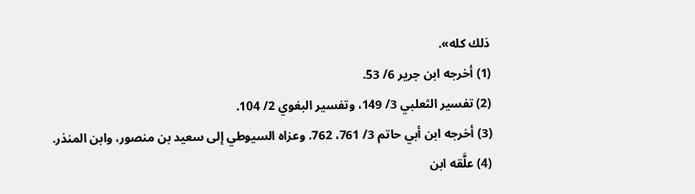ذلك كله».
(1) أخرجه ابن جرير 6/ 53.
(2) تفسير الثعلبي 3/ 149، وتفسير البغوي 2/ 104.
(3) أخرجه ابن أبي حاتم 3/ 761، 762. وعزاه السيوطي إلى سعيد بن منصور، وابن المنذر.
(4) علَّقه ابن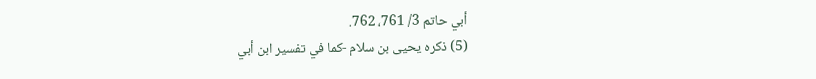أبي حاتم 3/ 761، 762.
(5) ذكره يحيى بن سلام -كما في تفسير ابن أبي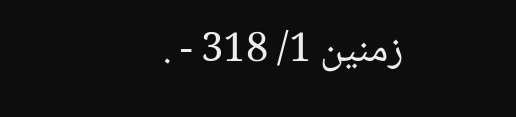زمنين 1/ 318 - .